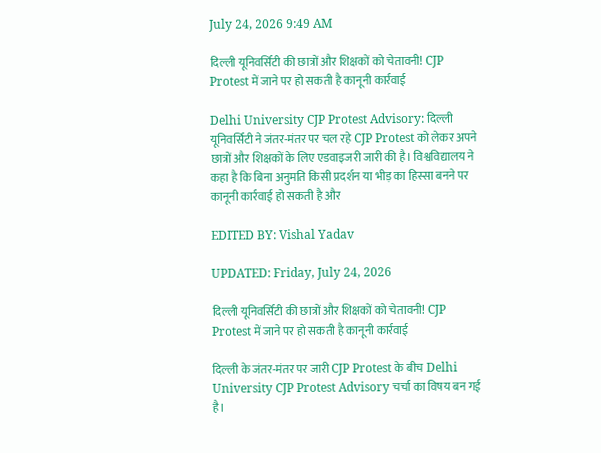July 24, 2026 9:49 AM

दिल्ली यूनिवर्सिटी की छात्रों और शिक्षकों को चेतावनी! CJP Protest में जाने पर हो सकती है कानूनी कार्रवाई

Delhi University CJP Protest Advisory: दिल्ली यूनिवर्सिटी ने जंतर-मंतर पर चल रहे CJP Protest को लेकर अपने छात्रों और शिक्षकों के लिए एडवाइजरी जारी की है। विश्वविद्यालय ने कहा है कि बिना अनुमति किसी प्रदर्शन या भीड़ का हिस्सा बनने पर कानूनी कार्रवाई हो सकती है और

EDITED BY: Vishal Yadav

UPDATED: Friday, July 24, 2026

दिल्ली यूनिवर्सिटी की छात्रों और शिक्षकों को चेतावनी! CJP Protest में जाने पर हो सकती है कानूनी कार्रवाई

दिल्ली के जंतर-मंतर पर जारी CJP Protest के बीच Delhi University CJP Protest Advisory चर्चा का विषय बन गई है।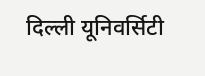दिल्ली यूनिवर्सिटी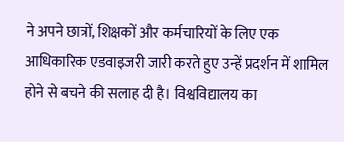ने अपने छात्रों, शिक्षकों और कर्मचारियों के लिए एक आधिकारिक एडवाइजरी जारी करते हुए उन्हें प्रदर्शन में शामिल होने से बचने की सलाह दी है। विश्वविद्यालय का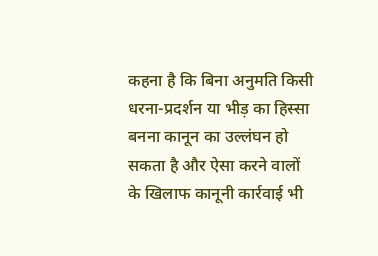कहना है कि बिना अनुमति किसी धरना-प्रदर्शन या भीड़ का हिस्सा बनना कानून का उल्लंघन हो सकता है और ऐसा करने वालों के खिलाफ कानूनी कार्रवाई भी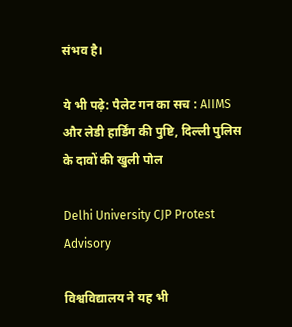संभव है।

ये भी पढ़े: पैलेट गन का सच : AIIMS और लेडी हार्डिंग की पुष्टि, दिल्ली पुलिस के दावों की खुली पोल

Delhi University CJP Protest Advisory

विश्वविद्यालय ने यह भी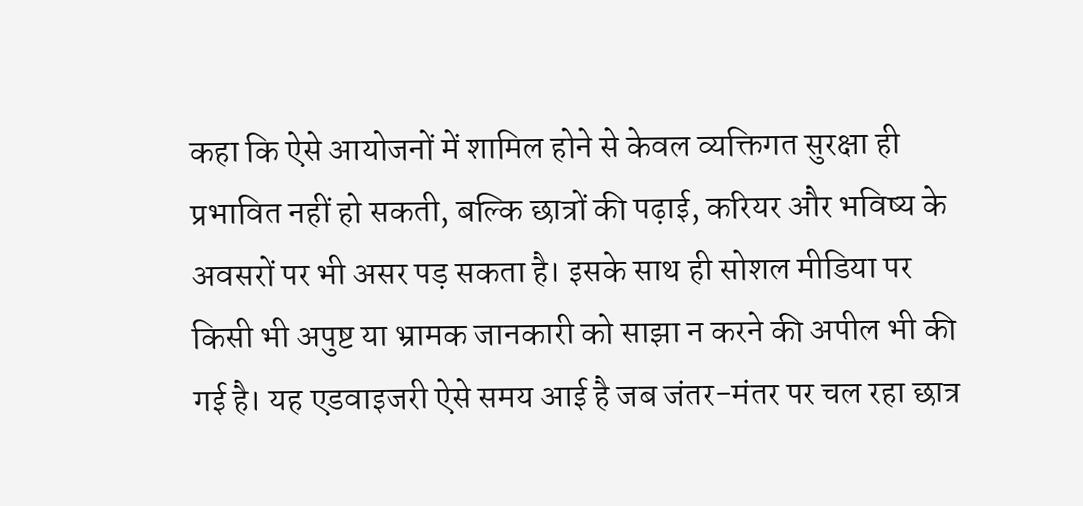कहा कि ऐसे आयोजनों में शामिल होने से केवल व्यक्तिगत सुरक्षा ही प्रभावित नहीं हो सकती, बल्कि छात्रों की पढ़ाई, करियर और भविष्य के अवसरों पर भी असर पड़ सकता है। इसके साथ ही सोशल मीडिया पर किसी भी अपुष्ट या भ्रामक जानकारी को साझा न करने की अपील भी की गई है। यह एडवाइजरी ऐसे समय आई है जब जंतर-मंतर पर चल रहा छात्र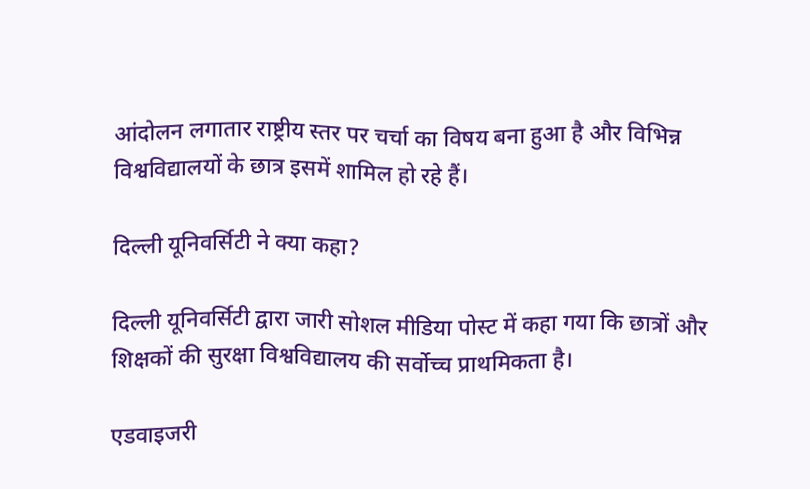आंदोलन लगातार राष्ट्रीय स्तर पर चर्चा का विषय बना हुआ है और विभिन्न विश्वविद्यालयों के छात्र इसमें शामिल हो रहे हैं।

दिल्ली यूनिवर्सिटी ने क्या कहा?

दिल्ली यूनिवर्सिटी द्वारा जारी सोशल मीडिया पोस्ट में कहा गया कि छात्रों और शिक्षकों की सुरक्षा विश्वविद्यालय की सर्वोच्च प्राथमिकता है।

एडवाइजरी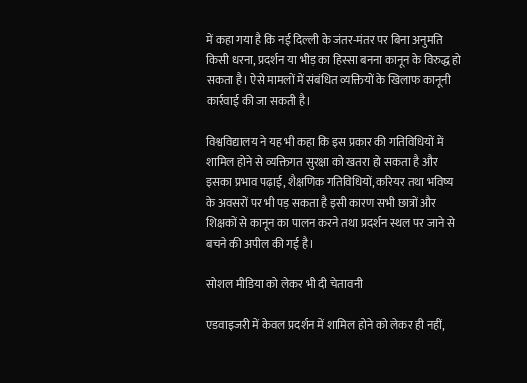में कहा गया है कि नई दिल्ली के जंतर-मंतर पर बिना अनुमति किसी धरना, प्रदर्शन या भीड़ का हिस्सा बनना कानून के विरुद्ध हो सकता है। ऐसे मामलों में संबंधित व्यक्तियों के खिलाफ कानूनी कार्रवाई की जा सकती है।

विश्वविद्यालय ने यह भी कहा कि इस प्रकार की गतिविधियों में शामिल होने से व्यक्तिगत सुरक्षा को खतरा हो सकता है और इसका प्रभाव पढ़ाई, शैक्षणिक गतिविधियों, करियर तथा भविष्य के अवसरों पर भी पड़ सकता है इसी कारण सभी छात्रों और शिक्षकों से कानून का पालन करने तथा प्रदर्शन स्थल पर जाने से बचने की अपील की गई है।

सोशल मीडिया को लेकर भी दी चेतावनी

एडवाइजरी में केवल प्रदर्शन में शामिल होने को लेकर ही नहीं,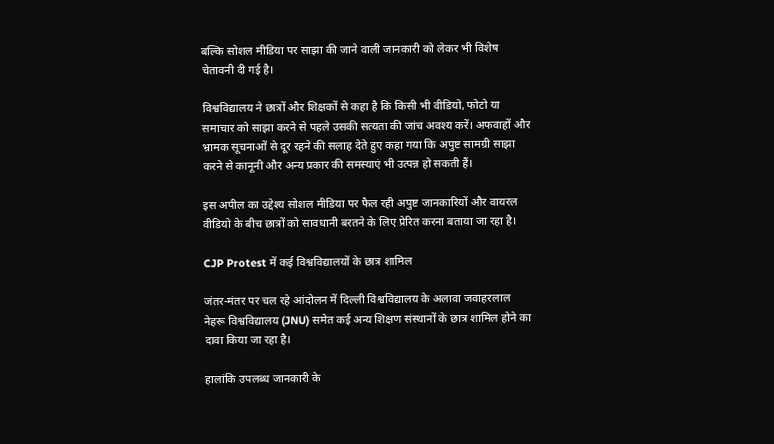बल्कि सोशल मीडिया पर साझा की जाने वाली जानकारी को लेकर भी विशेष चेतावनी दी गई है।

विश्वविद्यालय ने छात्रों और शिक्षकों से कहा है कि किसी भी वीडियो, फोटो या समाचार को साझा करने से पहले उसकी सत्यता की जांच अवश्य करें। अफवाहों और भ्रामक सूचनाओं से दूर रहने की सलाह देते हुए कहा गया कि अपुष्ट सामग्री साझा करने से कानूनी और अन्य प्रकार की समस्याएं भी उत्पन्न हो सकती हैं।

इस अपील का उद्देश्य सोशल मीडिया पर फैल रही अपुष्ट जानकारियों और वायरल वीडियो के बीच छात्रों को सावधानी बरतने के लिए प्रेरित करना बताया जा रहा है।

CJP Protest में कई विश्वविद्यालयों के छात्र शामिल

जंतर-मंतर पर चल रहे आंदोलन में दिल्ली विश्वविद्यालय के अलावा जवाहरलाल नेहरू विश्वविद्यालय (JNU) समेत कई अन्य शिक्षण संस्थानों के छात्र शामिल होने का दावा किया जा रहा है।

हालांकि उपलब्ध जानकारी के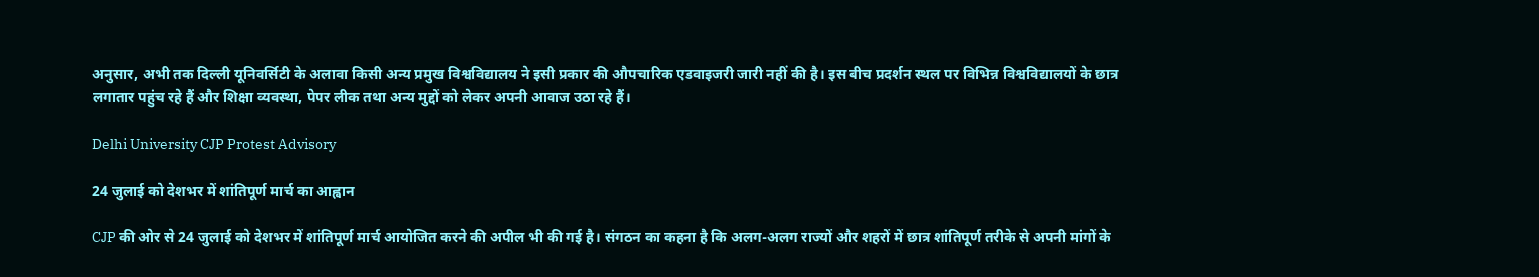अनुसार, अभी तक दिल्ली यूनिवर्सिटी के अलावा किसी अन्य प्रमुख विश्वविद्यालय ने इसी प्रकार की औपचारिक एडवाइजरी जारी नहीं की है। इस बीच प्रदर्शन स्थल पर विभिन्न विश्वविद्यालयों के छात्र लगातार पहुंच रहे हैं और शिक्षा व्यवस्था, पेपर लीक तथा अन्य मुद्दों को लेकर अपनी आवाज उठा रहे हैं।

Delhi University CJP Protest Advisory

24 जुलाई को देशभर में शांतिपूर्ण मार्च का आह्वान

CJP की ओर से 24 जुलाई को देशभर में शांतिपूर्ण मार्च आयोजित करने की अपील भी की गई है। संगठन का कहना है कि अलग-अलग राज्यों और शहरों में छात्र शांतिपूर्ण तरीके से अपनी मांगों के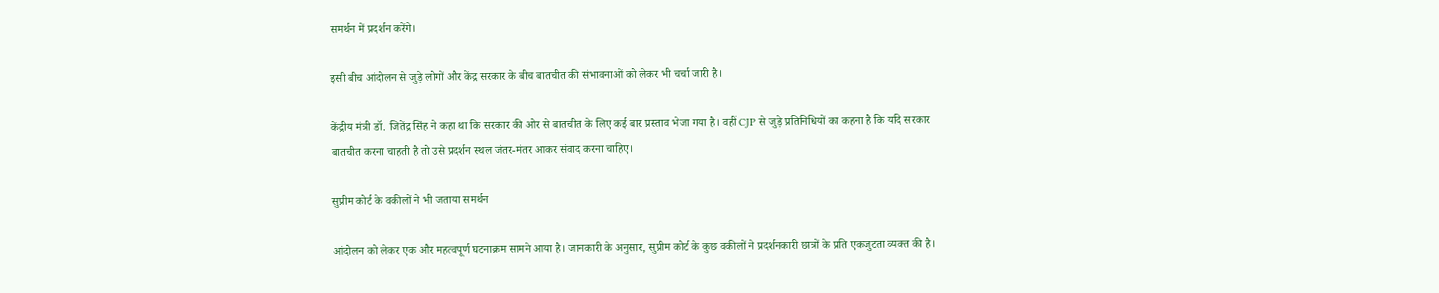समर्थन में प्रदर्शन करेंगे।

इसी बीच आंदोलन से जुड़े लोगों और केंद्र सरकार के बीच बातचीत की संभावनाओं को लेकर भी चर्चा जारी है।

केंद्रीय मंत्री डॉ. जितेंद्र सिंह ने कहा था कि सरकार की ओर से बातचीत के लिए कई बार प्रस्ताव भेजा गया है। वहीं CJP से जुड़े प्रतिनिधियों का कहना है कि यदि सरकार बातचीत करना चाहती है तो उसे प्रदर्शन स्थल जंतर-मंतर आकर संवाद करना चाहिए।

सुप्रीम कोर्ट के वकीलों ने भी जताया समर्थन

आंदोलन को लेकर एक और महत्वपूर्ण घटनाक्रम सामने आया है। जानकारी के अनुसार, सुप्रीम कोर्ट के कुछ वकीलों ने प्रदर्शनकारी छात्रों के प्रति एकजुटता व्यक्त की है।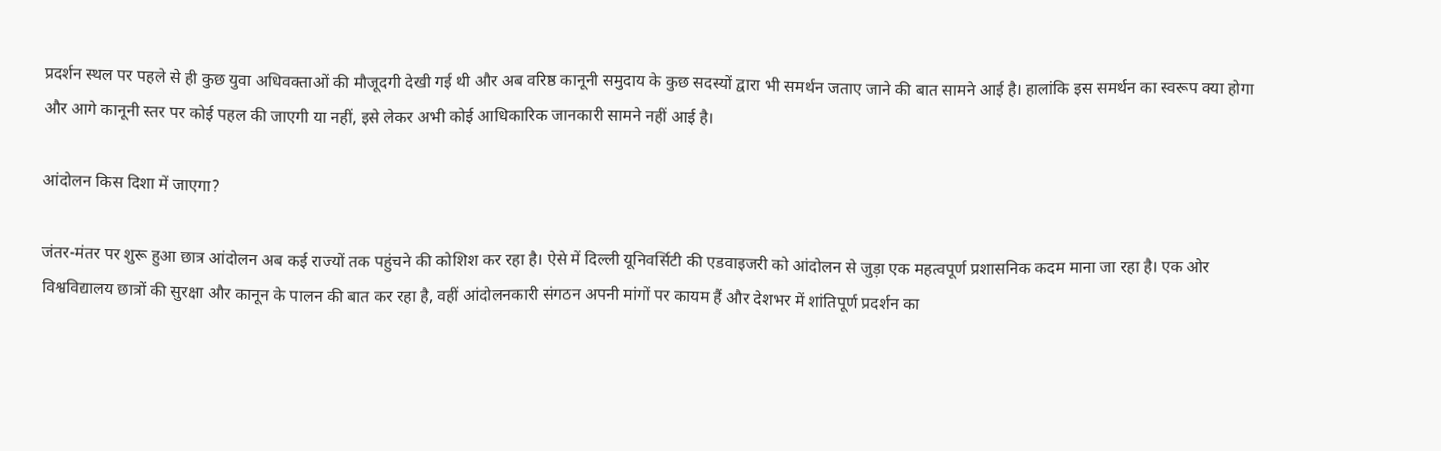प्रदर्शन स्थल पर पहले से ही कुछ युवा अधिवक्ताओं की मौजूदगी देखी गई थी और अब वरिष्ठ कानूनी समुदाय के कुछ सदस्यों द्वारा भी समर्थन जताए जाने की बात सामने आई है। हालांकि इस समर्थन का स्वरूप क्या होगा और आगे कानूनी स्तर पर कोई पहल की जाएगी या नहीं, इसे लेकर अभी कोई आधिकारिक जानकारी सामने नहीं आई है।

आंदोलन किस दिशा में जाएगा?

जंतर-मंतर पर शुरू हुआ छात्र आंदोलन अब कई राज्यों तक पहुंचने की कोशिश कर रहा है। ऐसे में दिल्ली यूनिवर्सिटी की एडवाइजरी को आंदोलन से जुड़ा एक महत्वपूर्ण प्रशासनिक कदम माना जा रहा है। एक ओर विश्वविद्यालय छात्रों की सुरक्षा और कानून के पालन की बात कर रहा है, वहीं आंदोलनकारी संगठन अपनी मांगों पर कायम हैं और देशभर में शांतिपूर्ण प्रदर्शन का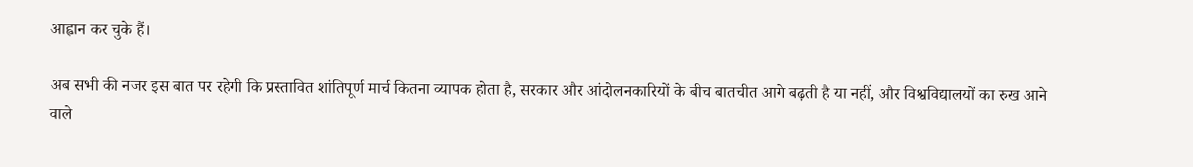आह्वान कर चुके हैं।

अब सभी की नजर इस बात पर रहेगी कि प्रस्तावित शांतिपूर्ण मार्च कितना व्यापक होता है, सरकार और आंदोलनकारियों के बीच बातचीत आगे बढ़ती है या नहीं, और विश्वविद्यालयों का रुख आने वाले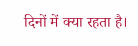दिनों में क्या रहता है।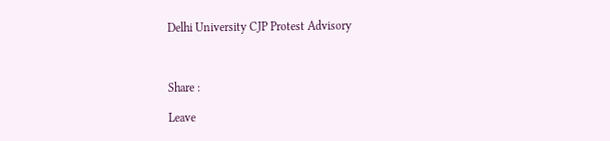Delhi University CJP Protest Advisory



Share :

Leave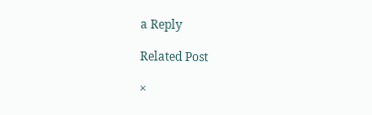a Reply

Related Post

×